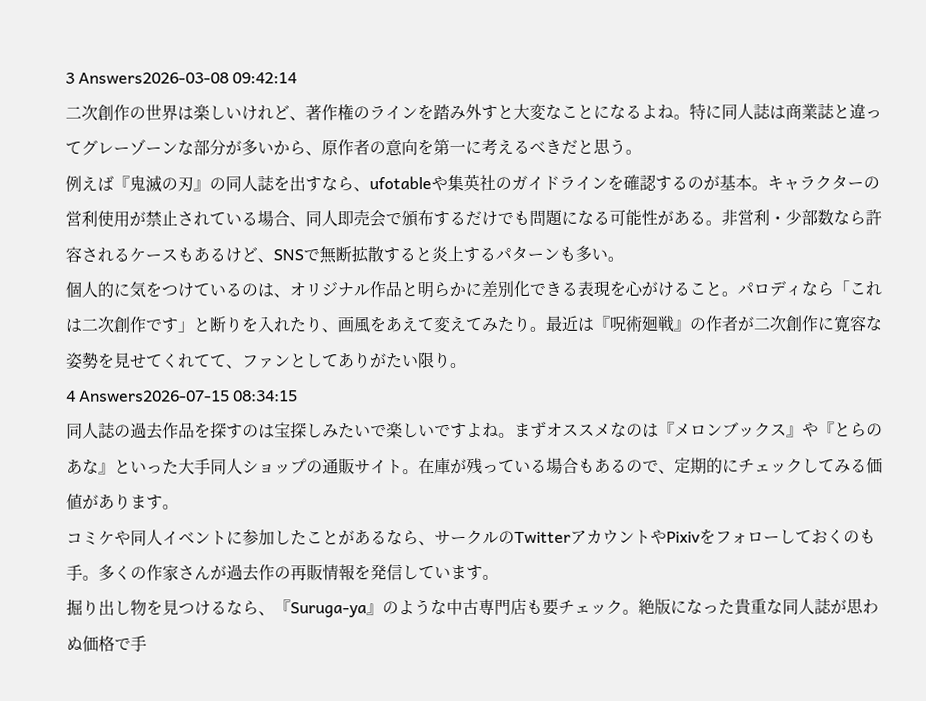3 Answers2026-03-08 09:42:14
二次創作の世界は楽しいけれど、著作権のラインを踏み外すと大変なことになるよね。特に同人誌は商業誌と違ってグレーゾーンな部分が多いから、原作者の意向を第一に考えるべきだと思う。
例えば『鬼滅の刃』の同人誌を出すなら、ufotableや集英社のガイドラインを確認するのが基本。キャラクターの営利使用が禁止されている場合、同人即売会で頒布するだけでも問題になる可能性がある。非営利・少部数なら許容されるケースもあるけど、SNSで無断拡散すると炎上するパターンも多い。
個人的に気をつけているのは、オリジナル作品と明らかに差別化できる表現を心がけること。パロディなら「これは二次創作です」と断りを入れたり、画風をあえて変えてみたり。最近は『呪術廻戦』の作者が二次創作に寛容な姿勢を見せてくれてて、ファンとしてありがたい限り。
4 Answers2026-07-15 08:34:15
同人誌の過去作品を探すのは宝探しみたいで楽しいですよね。まずオススメなのは『メロンブックス』や『とらのあな』といった大手同人ショップの通販サイト。在庫が残っている場合もあるので、定期的にチェックしてみる価値があります。
コミケや同人イベントに参加したことがあるなら、サークルのTwitterアカウントやPixivをフォローしておくのも手。多くの作家さんが過去作の再販情報を発信しています。
掘り出し物を見つけるなら、『Suruga-ya』のような中古専門店も要チェック。絶版になった貴重な同人誌が思わぬ価格で手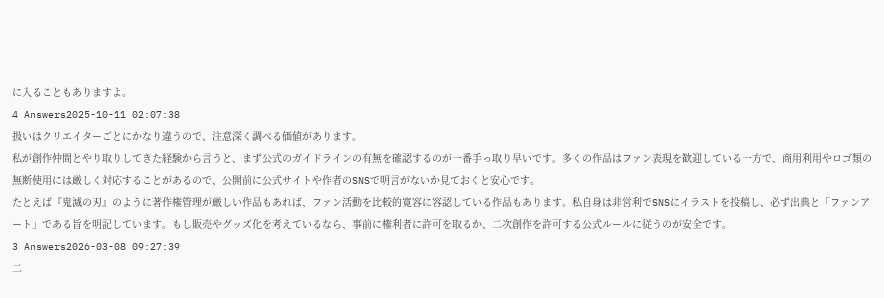に入ることもありますよ。
4 Answers2025-10-11 02:07:38
扱いはクリエイターごとにかなり違うので、注意深く調べる価値があります。
私が創作仲間とやり取りしてきた経験から言うと、まず公式のガイドラインの有無を確認するのが一番手っ取り早いです。多くの作品はファン表現を歓迎している一方で、商用利用やロゴ類の無断使用には厳しく対応することがあるので、公開前に公式サイトや作者のSNSで明言がないか見ておくと安心です。
たとえば『鬼滅の刃』のように著作権管理が厳しい作品もあれば、ファン活動を比較的寛容に容認している作品もあります。私自身は非営利でSNSにイラストを投稿し、必ず出典と「ファンアート」である旨を明記しています。もし販売やグッズ化を考えているなら、事前に権利者に許可を取るか、二次創作を許可する公式ルールに従うのが安全です。
3 Answers2026-03-08 09:27:39
二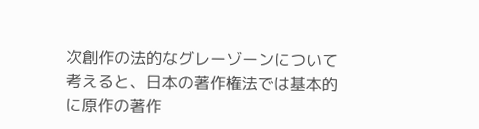次創作の法的なグレーゾーンについて考えると、日本の著作権法では基本的に原作の著作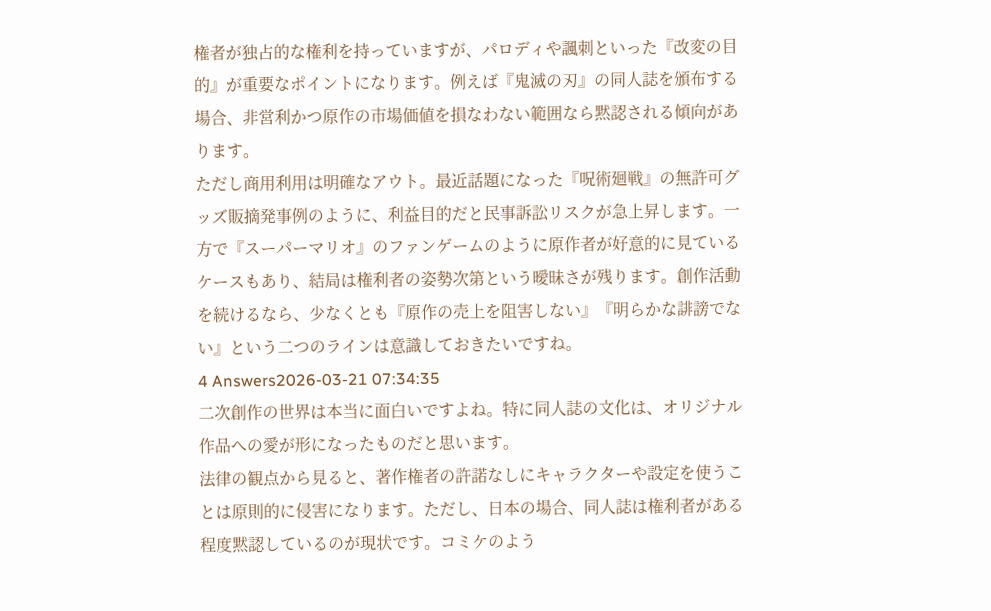権者が独占的な権利を持っていますが、パロディや諷刺といった『改変の目的』が重要なポイントになります。例えば『鬼滅の刃』の同人誌を頒布する場合、非営利かつ原作の市場価値を損なわない範囲なら黙認される傾向があります。
ただし商用利用は明確なアウト。最近話題になった『呪術廻戦』の無許可グッズ販摘発事例のように、利益目的だと民事訴訟リスクが急上昇します。一方で『スーパーマリオ』のファンゲームのように原作者が好意的に見ているケースもあり、結局は権利者の姿勢次第という曖昧さが残ります。創作活動を続けるなら、少なくとも『原作の売上を阻害しない』『明らかな誹謗でない』という二つのラインは意識しておきたいですね。
4 Answers2026-03-21 07:34:35
二次創作の世界は本当に面白いですよね。特に同人誌の文化は、オリジナル作品への愛が形になったものだと思います。
法律の観点から見ると、著作権者の許諾なしにキャラクターや設定を使うことは原則的に侵害になります。ただし、日本の場合、同人誌は権利者がある程度黙認しているのが現状です。コミケのよう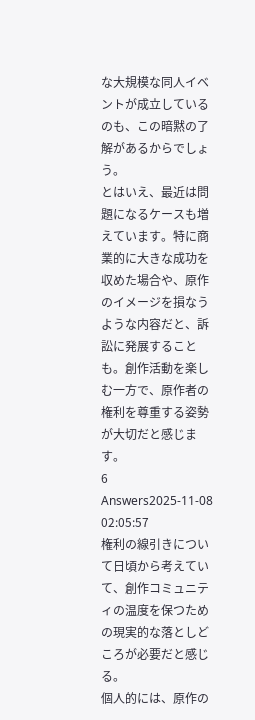な大規模な同人イベントが成立しているのも、この暗黙の了解があるからでしょう。
とはいえ、最近は問題になるケースも増えています。特に商業的に大きな成功を収めた場合や、原作のイメージを損なうような内容だと、訴訟に発展することも。創作活動を楽しむ一方で、原作者の権利を尊重する姿勢が大切だと感じます。
6 Answers2025-11-08 02:05:57
権利の線引きについて日頃から考えていて、創作コミュニティの温度を保つための現実的な落としどころが必要だと感じる。
個人的には、原作の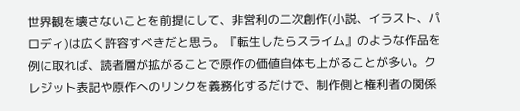世界観を壊さないことを前提にして、非営利の二次創作(小説、イラスト、パロディ)は広く許容すべきだと思う。『転生したらスライム』のような作品を例に取れば、読者層が拡がることで原作の価値自体も上がることが多い。クレジット表記や原作へのリンクを義務化するだけで、制作側と権利者の関係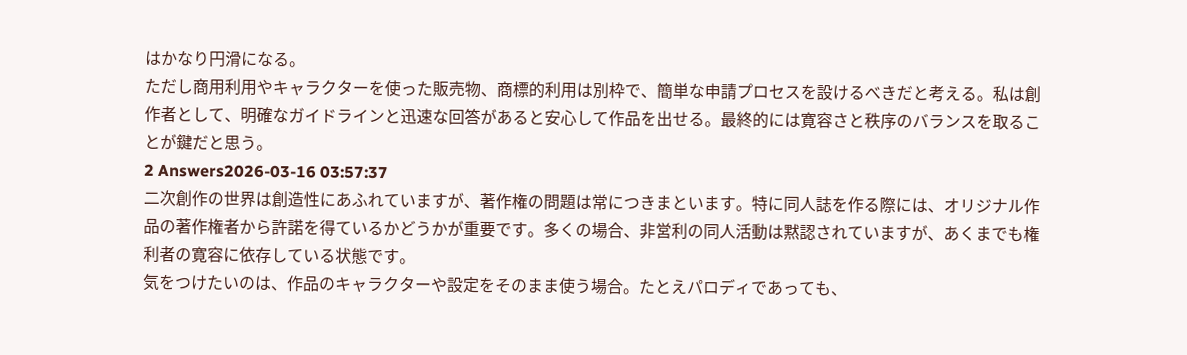はかなり円滑になる。
ただし商用利用やキャラクターを使った販売物、商標的利用は別枠で、簡単な申請プロセスを設けるべきだと考える。私は創作者として、明確なガイドラインと迅速な回答があると安心して作品を出せる。最終的には寛容さと秩序のバランスを取ることが鍵だと思う。
2 Answers2026-03-16 03:57:37
二次創作の世界は創造性にあふれていますが、著作権の問題は常につきまといます。特に同人誌を作る際には、オリジナル作品の著作権者から許諾を得ているかどうかが重要です。多くの場合、非営利の同人活動は黙認されていますが、あくまでも権利者の寛容に依存している状態です。
気をつけたいのは、作品のキャラクターや設定をそのまま使う場合。たとえパロディであっても、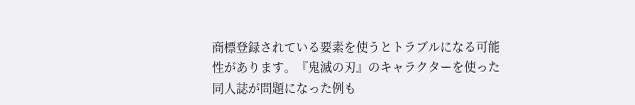商標登録されている要素を使うとトラブルになる可能性があります。『鬼滅の刃』のキャラクターを使った同人誌が問題になった例も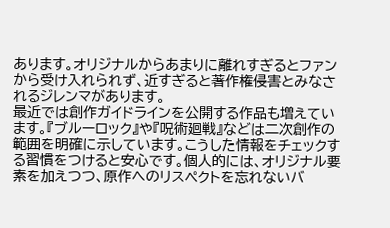あります。オリジナルからあまりに離れすぎるとファンから受け入れられず、近すぎると著作権侵害とみなされるジレンマがあります。
最近では創作ガイドラインを公開する作品も増えています。『ブルーロック』や『呪術廻戦』などは二次創作の範囲を明確に示しています。こうした情報をチェックする習慣をつけると安心です。個人的には、オリジナル要素を加えつつ、原作へのリスペクトを忘れないバ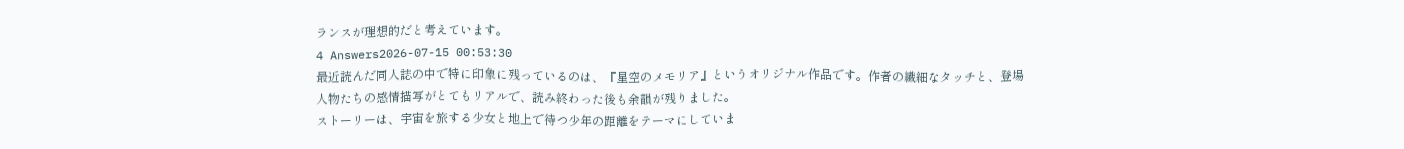ランスが理想的だと考えています。
4 Answers2026-07-15 00:53:30
最近読んだ同人誌の中で特に印象に残っているのは、『星空のメモリア』というオリジナル作品です。作者の繊細なタッチと、登場人物たちの感情描写がとてもリアルで、読み終わった後も余韻が残りました。
ストーリーは、宇宙を旅する少女と地上で待つ少年の距離をテーマにしていま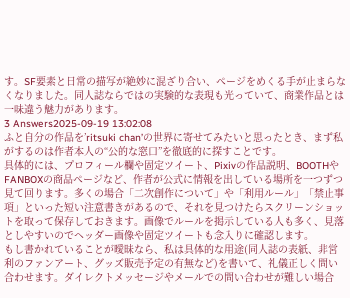す。SF要素と日常の描写が絶妙に混ざり合い、ページをめくる手が止まらなくなりました。同人誌ならではの実験的な表現も光っていて、商業作品とは一味違う魅力があります。
3 Answers2025-09-19 13:02:08
ふと自分の作品を’ritsuki chan’の世界に寄せてみたいと思ったとき、まず私がするのは作者本人の“公的な窓口”を徹底的に探すことです。
具体的には、プロフィール欄や固定ツイート、Pixivの作品説明、BOOTHやFANBOXの商品ページなど、作者が公式に情報を出している場所を一つずつ見て回ります。多くの場合「二次創作について」や「利用ルール」「禁止事項」といった短い注意書きがあるので、それを見つけたらスクリーンショットを取って保存しておきます。画像でルールを掲示している人も多く、見落としやすいのでヘッダー画像や固定ツイートも念入りに確認します。
もし書かれていることが曖昧なら、私は具体的な用途(同人誌の表紙、非営利のファンアート、グッズ販売予定の有無など)を書いて、礼儀正しく問い合わせます。ダイレクトメッセージやメールでの問い合わせが難しい場合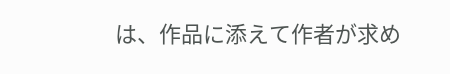は、作品に添えて作者が求め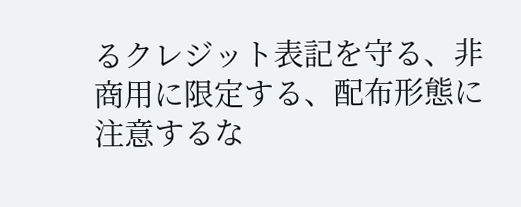るクレジット表記を守る、非商用に限定する、配布形態に注意するな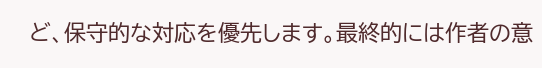ど、保守的な対応を優先します。最終的には作者の意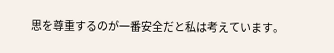思を尊重するのが一番安全だと私は考えています。